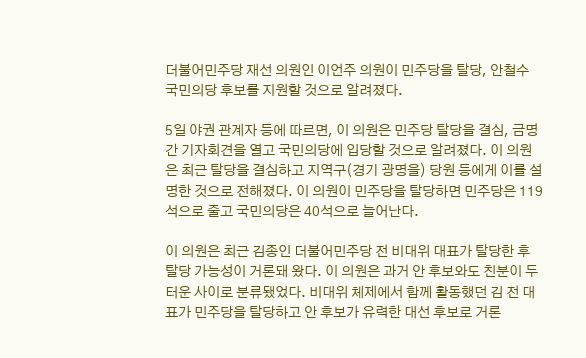더불어민주당 재선 의원인 이언주 의원이 민주당을 탈당, 안철수 국민의당 후보를 지원할 것으로 알려졌다.

5일 야권 관계자 등에 따르면, 이 의원은 민주당 탈당을 결심, 금명 간 기자회견을 열고 국민의당에 입당할 것으로 알려졌다. 이 의원은 최근 탈당을 결심하고 지역구(경기 광명을) 당원 등에게 이를 설명한 것으로 전해졌다. 이 의원이 민주당을 탈당하면 민주당은 119석으로 줄고 국민의당은 40석으로 늘어난다.

이 의원은 최근 김종인 더불어민주당 전 비대위 대표가 탈당한 후 탈당 가능성이 거론돼 왔다. 이 의원은 과거 안 후보와도 친분이 두터운 사이로 분류됐었다. 비대위 체제에서 함께 활동했던 김 전 대표가 민주당을 탈당하고 안 후보가 유력한 대선 후보로 거론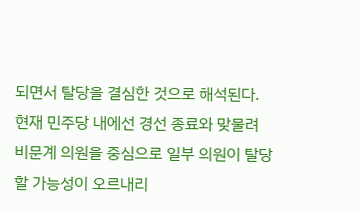되면서 탈당을 결심한 것으로 해석된다. 현재 민주당 내에선 경선 종료와 맞물려 비문계 의원을 중심으로 일부 의원이 탈당할 가능성이 오르내리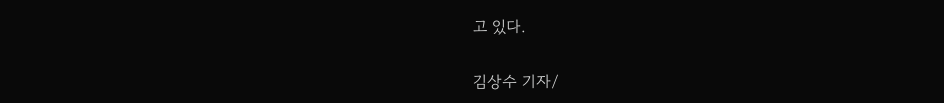고 있다.

김상수 기자/